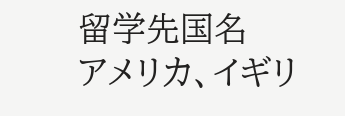留学先国名
アメリカ、イギリ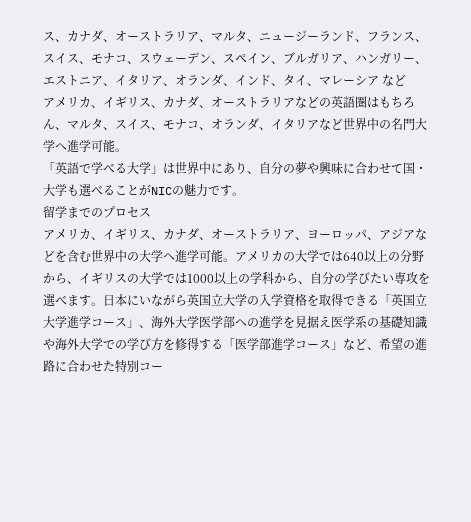ス、カナダ、オーストラリア、マルタ、ニュージーランド、フランス、スイス、モナコ、スウェーデン、スペイン、ブルガリア、ハンガリー、エストニア、イタリア、オランダ、インド、タイ、マレーシア など
アメリカ、イギリス、カナダ、オーストラリアなどの英語圏はもちろん、マルタ、スイス、モナコ、オランダ、イタリアなど世界中の名門大学へ進学可能。
「英語で学べる大学」は世界中にあり、自分の夢や興味に合わせて国・大学も選べることがNICの魅力です。
留学までのプロセス
アメリカ、イギリス、カナダ、オーストラリア、ヨーロッパ、アジアなどを含む世界中の大学へ進学可能。アメリカの大学では640以上の分野から、イギリスの大学では1000以上の学科から、自分の学びたい専攻を選べます。日本にいながら英国立大学の入学資格を取得できる「英国立大学進学コース」、海外大学医学部への進学を見据え医学系の基礎知識や海外大学での学び方を修得する「医学部進学コース」など、希望の進路に合わせた特別コー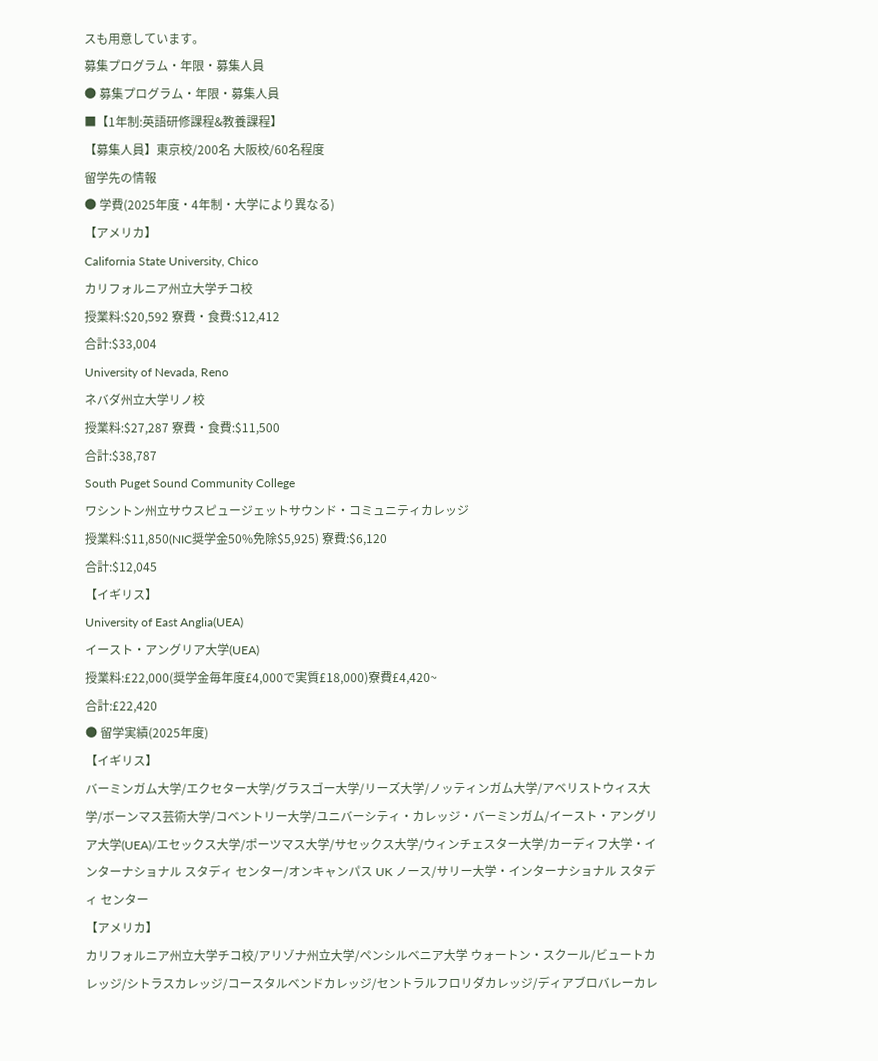スも用意しています。
募集プログラム・年限・募集人員
● 募集プログラム・年限・募集人員
■【1年制:英語研修課程&教養課程】
【募集人員】東京校/200名 大阪校/60名程度
留学先の情報
● 学費(2025年度・4年制・大学により異なる)
【アメリカ】
California State University, Chico
カリフォルニア州立大学チコ校
授業料:$20,592 寮費・食費:$12,412
合計:$33,004
University of Nevada, Reno
ネバダ州立大学リノ校
授業料:$27,287 寮費・食費:$11,500
合計:$38,787
South Puget Sound Community College
ワシントン州立サウスピュージェットサウンド・コミュニティカレッジ
授業料:$11,850(NIC奨学金50%免除$5,925) 寮費:$6,120
合計:$12,045
【イギリス】
University of East Anglia(UEA)
イースト・アングリア大学(UEA)
授業料:£22,000(奨学金毎年度£4,000で実質£18,000)寮費£4,420~
合計:£22,420
● 留学実績(2025年度)
【イギリス】
バーミンガム大学/エクセター大学/グラスゴー大学/リーズ大学/ノッティンガム大学/アベリストウィス大学/ボーンマス芸術大学/コベントリー大学/ユニバーシティ・カレッジ・バーミンガム/イースト・アングリア大学(UEA)/エセックス大学/ポーツマス大学/サセックス大学/ウィンチェスター大学/カーディフ大学・インターナショナル スタディ センター/オンキャンパス UK ノース/サリー大学・インターナショナル スタディ センター
【アメリカ】
カリフォルニア州立大学チコ校/アリゾナ州立大学/ペンシルベニア大学 ウォートン・スクール/ビュートカレッジ/シトラスカレッジ/コースタルベンドカレッジ/セントラルフロリダカレッジ/ディアブロバレーカレ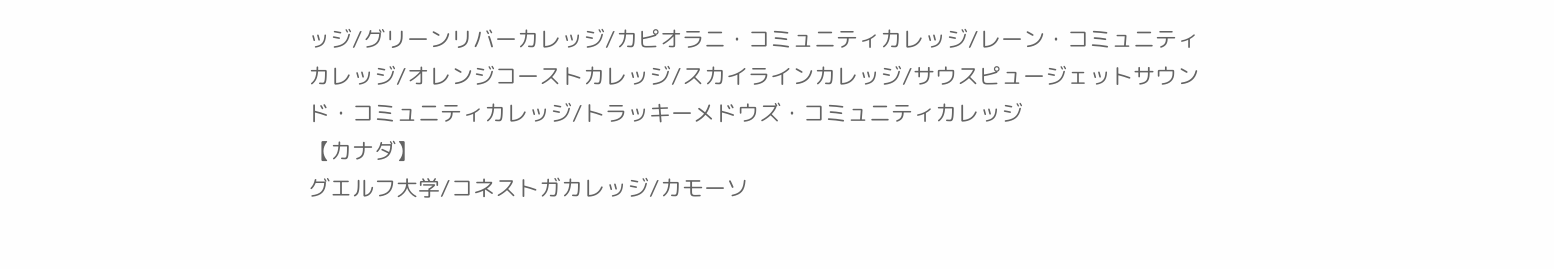ッジ/グリーンリバーカレッジ/カピオラニ・コミュニティカレッジ/レーン・コミュニティカレッジ/オレンジコーストカレッジ/スカイラインカレッジ/サウスピュージェットサウンド・コミュニティカレッジ/トラッキーメドウズ・コミュニティカレッジ
【カナダ】
グエルフ大学/コネストガカレッジ/カモーソ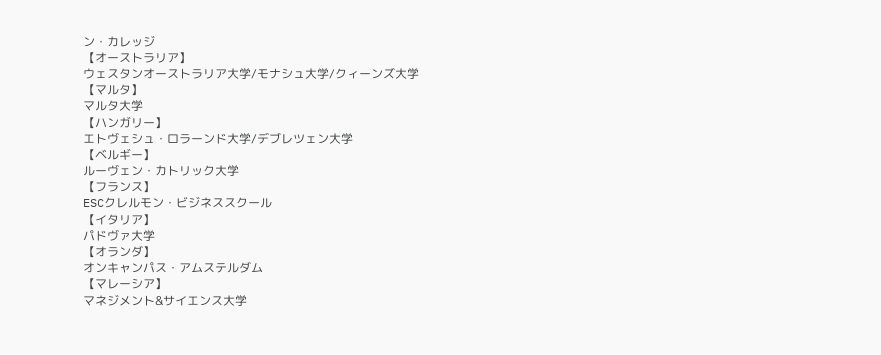ン・カレッジ
【オーストラリア】
ウェスタンオーストラリア大学/モナシュ大学/クィーンズ大学
【マルタ】
マルタ大学
【ハンガリー】
エトヴェシュ・ロラーンド大学/デブレツェン大学
【ベルギー】
ルーヴェン・カトリック大学
【フランス】
ESCクレルモン・ビジネススクール
【イタリア】
パドヴァ大学
【オランダ】
オンキャンパス・アムステルダム
【マレーシア】
マネジメント&サイエンス大学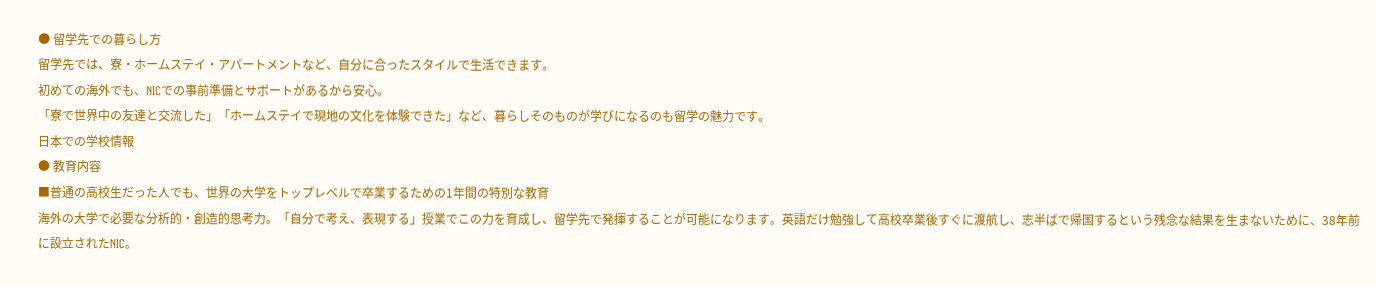● 留学先での暮らし方
留学先では、寮・ホームステイ・アパートメントなど、自分に合ったスタイルで生活できます。
初めての海外でも、NICでの事前準備とサポートがあるから安心。
「寮で世界中の友達と交流した」「ホームステイで現地の文化を体験できた」など、暮らしそのものが学びになるのも留学の魅力です。
日本での学校情報
● 教育内容
■普通の高校生だった人でも、世界の大学をトップレベルで卒業するための1年間の特別な教育
海外の大学で必要な分析的・創造的思考力。「自分で考え、表現する」授業でこの力を育成し、留学先で発揮することが可能になります。英語だけ勉強して高校卒業後すぐに渡航し、志半ばで帰国するという残念な結果を生まないために、38年前に設立されたNIC。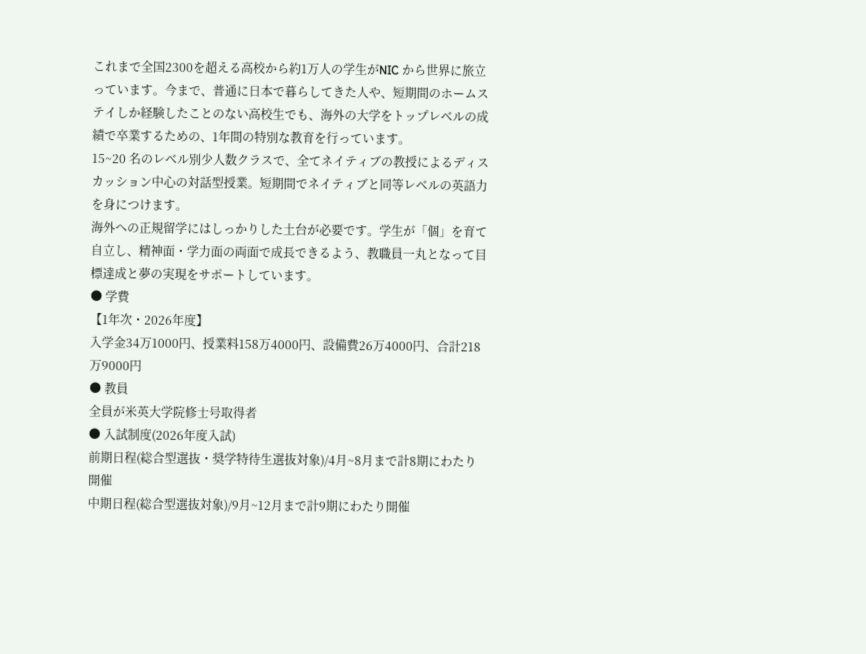これまで全国2300を超える高校から約1万人の学生がNIC から世界に旅立っています。今まで、普通に日本で暮らしてきた人や、短期間のホームステイしか経験したことのない高校生でも、海外の大学をトップレベルの成績で卒業するための、1年間の特別な教育を行っています。
15~20 名のレベル別少人数クラスで、全てネイティブの教授によるディスカッション中心の対話型授業。短期間でネイティブと同等レベルの英語力を身につけます。
海外への正規留学にはしっかりした土台が必要です。学生が「個」を育て自立し、精神面・学力面の両面で成長できるよう、教職員一丸となって目標達成と夢の実現をサポートしています。
● 学費
【1年次・2026年度】
入学金34万1000円、授業料158万4000円、設備費26万4000円、合計218万9000円
● 教員
全員が米英大学院修士号取得者
● 入試制度(2026年度入試)
前期日程(総合型選抜・奨学特待生選抜対象)/4月~8月まで計8期にわたり開催
中期日程(総合型選抜対象)/9月~12月まで計9期にわたり開催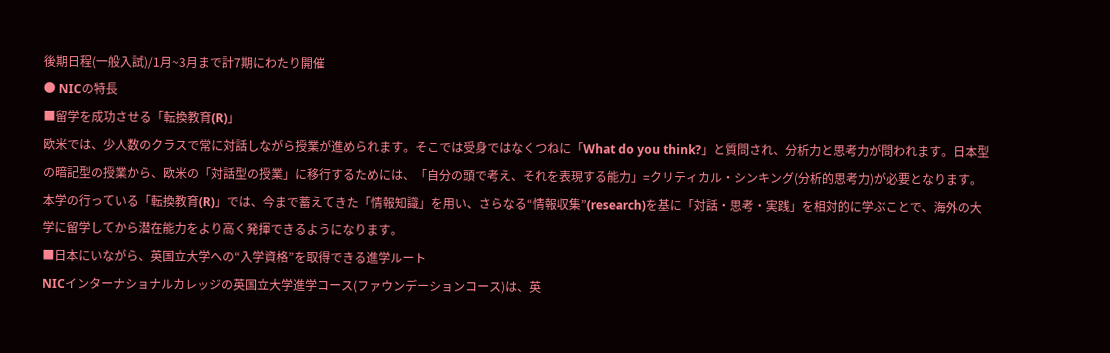後期日程(一般入試)/1月~3月まで計7期にわたり開催
● NICの特長
■留学を成功させる「転換教育(R)」
欧米では、少人数のクラスで常に対話しながら授業が進められます。そこでは受身ではなくつねに「What do you think?」と質問され、分析力と思考力が問われます。日本型の暗記型の授業から、欧米の「対話型の授業」に移行するためには、「自分の頭で考え、それを表現する能力」=クリティカル・シンキング(分析的思考力)が必要となります。
本学の行っている「転換教育(R)」では、今まで蓄えてきた「情報知識」を用い、さらなる“情報収集”(research)を基に「対話・思考・実践」を相対的に学ぶことで、海外の大学に留学してから潜在能力をより高く発揮できるようになります。
■日本にいながら、英国立大学への“入学資格”を取得できる進学ルート
NICインターナショナルカレッジの英国立大学進学コース(ファウンデーションコース)は、英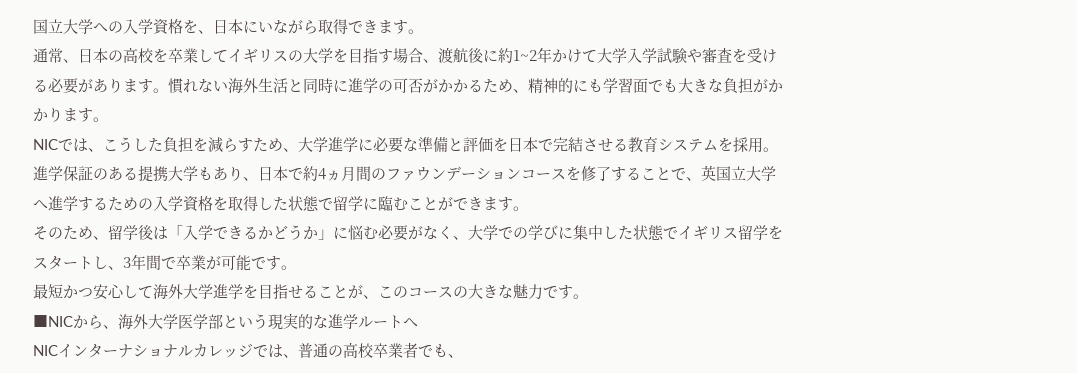国立大学への入学資格を、日本にいながら取得できます。
通常、日本の高校を卒業してイギリスの大学を目指す場合、渡航後に約1~2年かけて大学入学試験や審査を受ける必要があります。慣れない海外生活と同時に進学の可否がかかるため、精神的にも学習面でも大きな負担がかかります。
NICでは、こうした負担を減らすため、大学進学に必要な準備と評価を日本で完結させる教育システムを採用。進学保証のある提携大学もあり、日本で約4ヵ月間のファウンデーションコースを修了することで、英国立大学へ進学するための入学資格を取得した状態で留学に臨むことができます。
そのため、留学後は「入学できるかどうか」に悩む必要がなく、大学での学びに集中した状態でイギリス留学をスタートし、3年間で卒業が可能です。
最短かつ安心して海外大学進学を目指せることが、このコースの大きな魅力です。
■NICから、海外大学医学部という現実的な進学ルートへ
NICインターナショナルカレッジでは、普通の高校卒業者でも、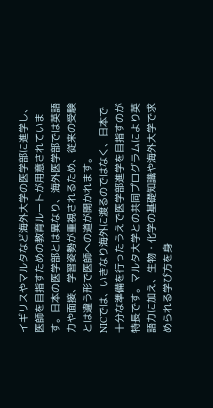イギリスやマルタなど海外大学の医学部に進学し、医師を目指すための教育ルートが用意されています。日本の医学部とは異なり、海外医学部では英語力や面接、学習姿勢が重視されるため、従来の受験とは違う形で医師への道が開かれます。
NICでは、いきなり海外に渡るのではなく、日本で十分な準備を行ったうえで医学部進学を目指すのが特長です。マルタ大学との共同プログラムにより英語力に加え、生物・化学の基礎知識や海外大学で求められる学び方を身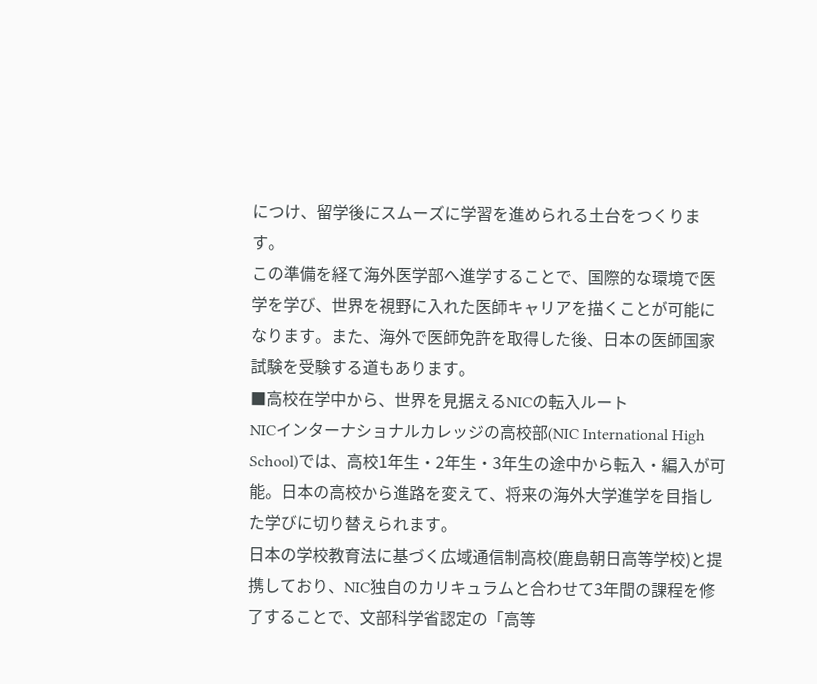につけ、留学後にスムーズに学習を進められる土台をつくります。
この準備を経て海外医学部へ進学することで、国際的な環境で医学を学び、世界を視野に入れた医師キャリアを描くことが可能になります。また、海外で医師免許を取得した後、日本の医師国家試験を受験する道もあります。
■高校在学中から、世界を見据えるNICの転入ルート
NICインターナショナルカレッジの高校部(NIC International High School)では、高校1年生・2年生・3年生の途中から転入・編入が可能。日本の高校から進路を変えて、将来の海外大学進学を目指した学びに切り替えられます。
日本の学校教育法に基づく広域通信制高校(鹿島朝日高等学校)と提携しており、NIC独自のカリキュラムと合わせて3年間の課程を修了することで、文部科学省認定の「高等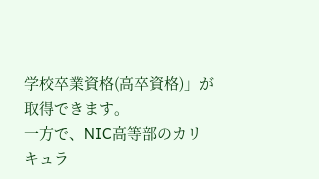学校卒業資格(高卒資格)」が取得できます。
一方で、NIC高等部のカリキュラ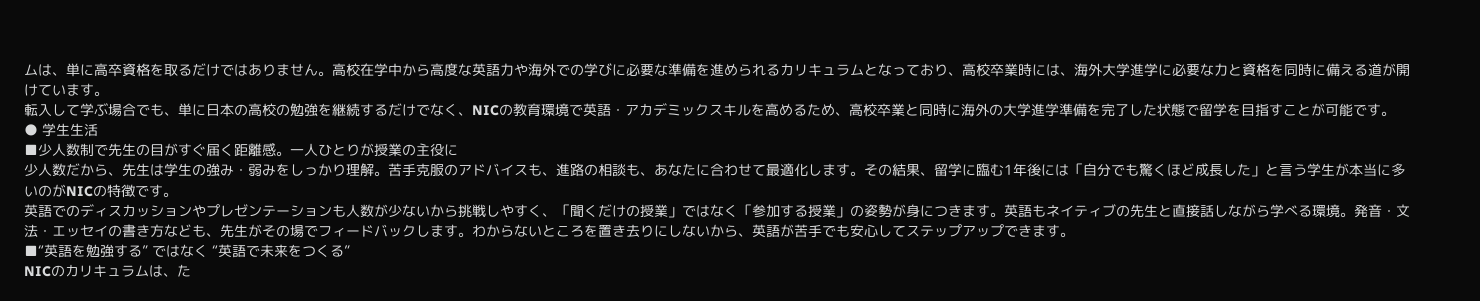ムは、単に高卒資格を取るだけではありません。高校在学中から高度な英語力や海外での学びに必要な準備を進められるカリキュラムとなっており、高校卒業時には、海外大学進学に必要な力と資格を同時に備える道が開けています。
転入して学ぶ場合でも、単に日本の高校の勉強を継続するだけでなく、NICの教育環境で英語・アカデミックスキルを高めるため、高校卒業と同時に海外の大学進学準備を完了した状態で留学を目指すことが可能です。
● 学生生活
■少人数制で先生の目がすぐ届く距離感。一人ひとりが授業の主役に
少人数だから、先生は学生の強み・弱みをしっかり理解。苦手克服のアドバイスも、進路の相談も、あなたに合わせて最適化します。その結果、留学に臨む1年後には「自分でも驚くほど成長した」と言う学生が本当に多いのがNICの特徴です。
英語でのディスカッションやプレゼンテーションも人数が少ないから挑戦しやすく、「聞くだけの授業」ではなく「参加する授業」の姿勢が身につきます。英語もネイティブの先生と直接話しながら学べる環境。発音・文法・エッセイの書き方なども、先生がその場でフィードバックします。わからないところを置き去りにしないから、英語が苦手でも安心してステップアップできます。
■“英語を勉強する” ではなく “英語で未来をつくる”
NICのカリキュラムは、た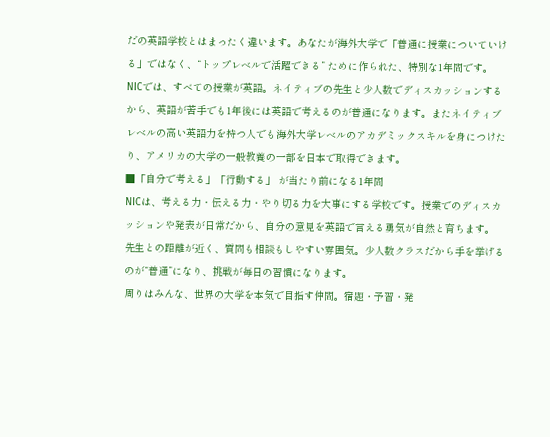だの英語学校とはまったく違います。あなたが海外大学で「普通に授業についていける」ではなく、“トップレベルで活躍できる” ために作られた、特別な1年間です。
NICでは、すべての授業が英語。ネイティブの先生と少人数でディスカッションするから、英語が苦手でも1年後には英語で考えるのが普通になります。またネイティブレベルの高い英語力を持つ人でも海外大学レベルのアカデミックスキルを身につけたり、アメリカの大学の一般教養の一部を日本で取得できます。
■「自分で考える」「行動する」 が当たり前になる1年間
NICは、考える力・伝える力・やり切る力を大事にする学校です。授業でのディスカッションや発表が日常だから、自分の意見を英語で言える勇気が自然と育ちます。
先生との距離が近く、質問も相談もしやすい雰囲気。少人数クラスだから手を挙げるのが“普通”になり、挑戦が毎日の習慣になります。
周りはみんな、世界の大学を本気で目指す仲間。宿題・予習・発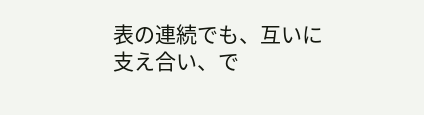表の連続でも、互いに支え合い、で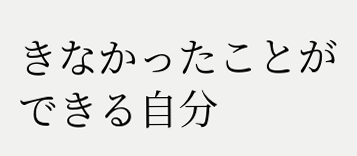きなかったことができる自分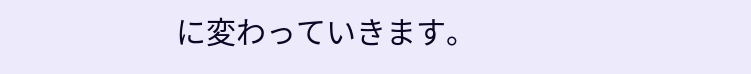に変わっていきます。